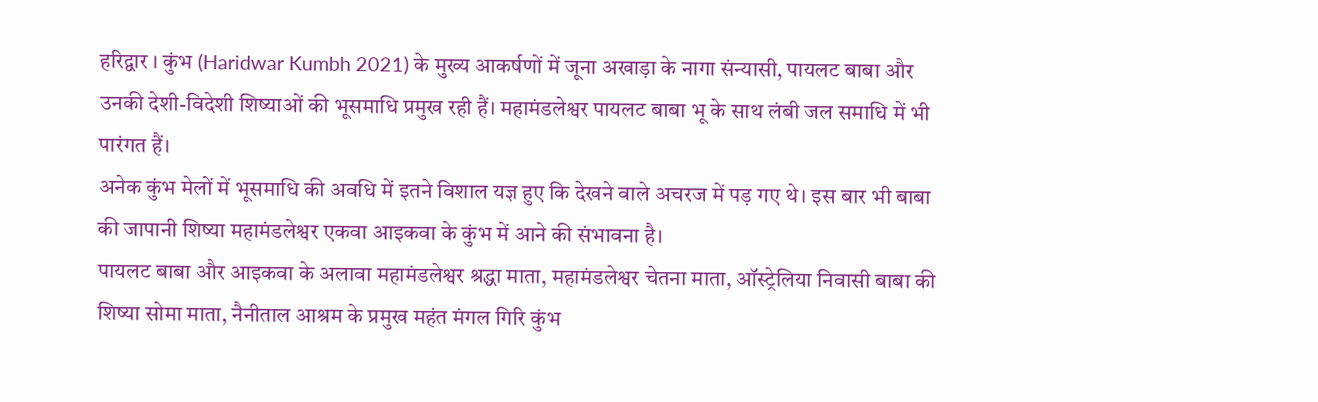हरिद्वार । कुंभ (Haridwar Kumbh 2021) के मुख्य आकर्षणों में जूना अखाड़ा के नागा संन्यासी, पायलट बाबा और उनकी देशी-विदेशी शिष्याओं की भूसमाधि प्रमुख रही हैं। महामंडलेश्वर पायलट बाबा भू के साथ लंबी जल समाधि में भी पारंगत हैं।
अनेक कुंभ मेलों में भूसमाधि की अवधि में इतने विशाल यज्ञ हुए कि देखने वाले अचरज में पड़ गए थे। इस बार भी बाबा की जापानी शिष्या महामंडलेश्वर एकवा आइकवा के कुंभ में आने की संभावना है।
पायलट बाबा और आइकवा के अलावा महामंडलेश्वर श्रद्धा माता, महामंडलेश्वर चेतना माता, ऑस्ट्रेलिया निवासी बाबा की शिष्या सोमा माता, नैनीताल आश्रम के प्रमुख महंत मंगल गिरि कुंभ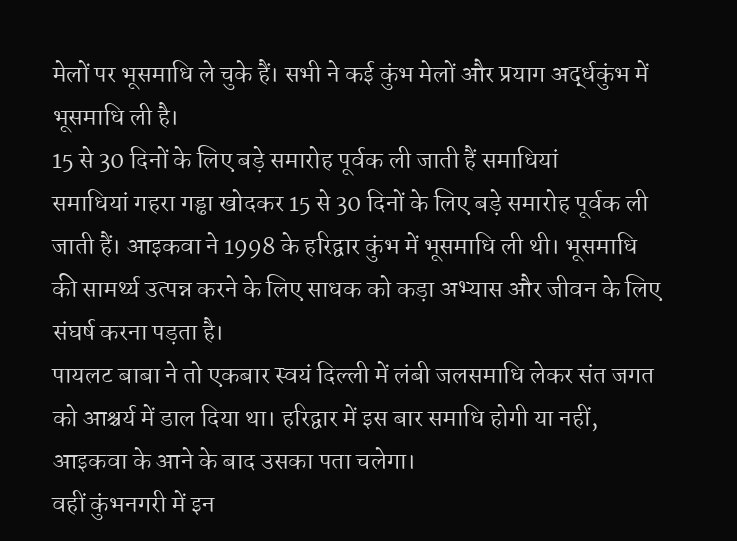मेलों पर भूसमाधि ले चुके हैं। सभी ने कई कुंभ मेलों और प्रयाग अर्द्धकुंभ में भूसमाधि ली है।
15 से 30 दिनों के लिए बड़े समारोह पूर्वक ली जाती हैं समाधियां
समाधियां गहरा गड्ढा खोदकर 15 से 30 दिनों के लिए बड़े समारोह पूर्वक ली जाती हैं। आइकवा ने 1998 के हरिद्वार कुंभ में भूसमाधि ली थी। भूसमाधि की सामर्थ्य उत्पन्न करने के लिए साधक को कड़ा अभ्यास और जीवन के लिए संघर्ष करना पड़ता है।
पायलट बाबा ने तो एकबार स्वयं दिल्ली में लंबी जलसमाधि लेकर संत जगत को आश्चर्य में डाल दिया था। हरिद्वार में इस बार समाधि होगी या नहीं, आइकवा के आने के बाद उसका पता चलेगा।
वहीं कुंभनगरी में इन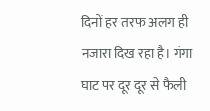दिनों हर तरफ अलग ही नजारा दिख रहा है। गंगा घाट पर दूर दूर से फैली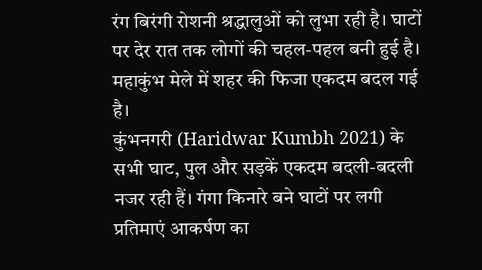रंग बिरंगी रोशनी श्रद्धालुओं को लुभा रही है। घाटों पर देर रात तक लोगों की चहल-पहल बनी हुई है।
महाकुंभ मेले में शहर की फिजा एकदम बदल गई है।
कुंभनगरी (Haridwar Kumbh 2021) के सभी घाट, पुल और सड़कें एकदम बदली-बदली नजर रही हैं। गंगा किनारे बने घाटों पर लगी प्रतिमाएं आकर्षण का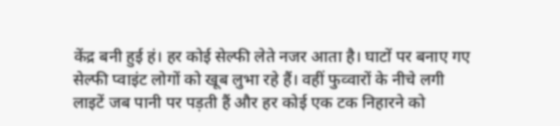केंद्र बनी हुई हं। हर कोई सेल्फी लेते नजर आता है। घाटों पर बनाए गए सेल्फी प्वाइंट लोगों को खूब लुभा रहे हैं। वहीं फुव्वारों के नीचे लगी लाइटें जब पानी पर पड़ती हैं और हर कोई एक टक निहारने को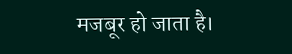मजबूर हो जाता है।